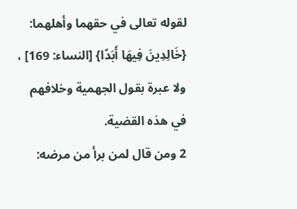لقوله تعالى في حقهما وأهلهما: {خَالِدِينَ فِيهَا أَبَدًا} [النساء: 169] ، ولا عبرة بقول الجهمية وخلافهم في هذه القضية.
2 ومن قال لمن برأ من مرضه: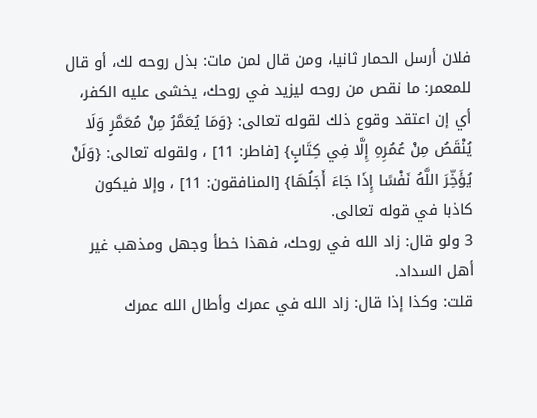فلان أرسل الحمار ثانيا، ومن قال لمن مات: بذل روحه لك، أو قال للمعمر: ما نقص من روحه ليزيد في روحك، يخشى عليه الكفر، أي إن اعتقد وقوع ذلك لقوله تعالى: {وَمَا يُعَمَّرُ مِنْ مُعَمَّرٍ وَلَا يُنْقَصُ مِنْ عُمُرِهِ إِلَّا فِي كِتَابٍ} [فاطر: 11] ، ولقوله تعالى: {وَلَنْ يُؤَخِّرَ اللَّهُ نَفْسًا إِذَا جَاءَ أَجَلُهَا} [المنافقون: 11] ، وإلا فيكون كاذبا في قوله تعالى.
3 ولو قال: زاد الله في روحك، فهذا خطأ وجهل ومذهب غير أهل السداد.
قلت: وكذا إذا قال: زاد الله في عمرك وأطال الله عمرك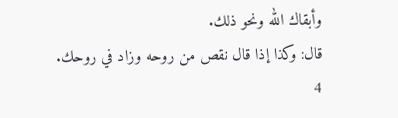وأبقاك الله ونحو ذلك.
قال: وكذا إذا قال نقص من روحه وزاد في روحك.
4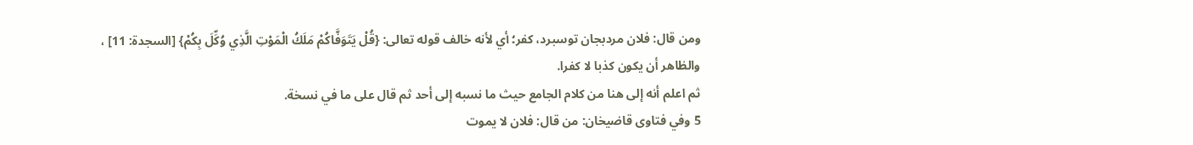ومن قال: فلان مردبجان توسبرد، كفر؛ أي لأنه خالف قوله تعالى: {قُلْ يَتَوَفَّاكُمْ مَلَكُ الْمَوْتِ الَّذِي وُكِّلَ بِكُمْ} [السجدة: 11] ، والظاهر أن يكون كذبا لا كفرا.
ثم اعلم أنه إلى هنا من كلام الجامع حيث ما نسبه إلى أحد ثم قال على ما في نسخة.
5 وفي فتاوى قاضيخان: من قال: فلان لا يموت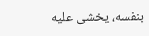بنفسه، يخشى عليه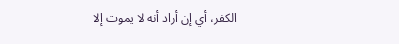الكفر، أي إن أراد أنه لا يموت إلا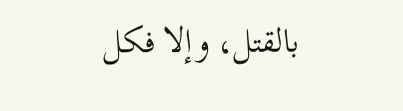بالقتل، وإلا فكل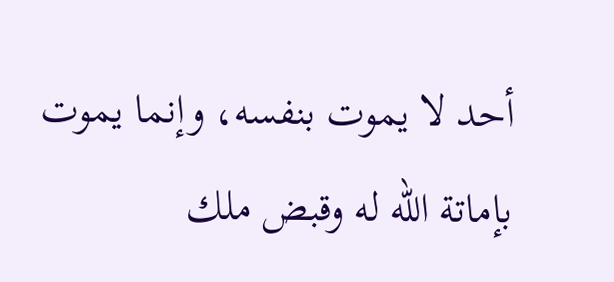أحد لا يموت بنفسه، وإنما يموت بإماتة الله له وقبض ملك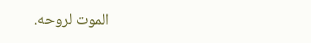الموت لروحه.